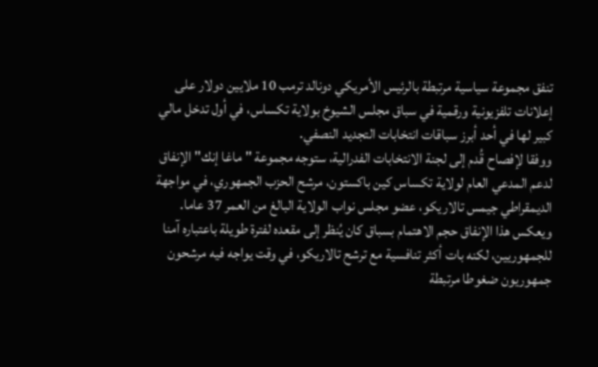تنفق مجموعة سياسية مرتبطة بالرئيس الأمريكي دونالد ترمب 10 ملايين دولار على إعلانات تلفزيونية ورقمية في سباق مجلس الشيوخ بولاية تكساس، في أول تدخل مالي كبير لها في أحد أبرز سباقات انتخابات التجديد النصفي.
ووفقا لإفصاح قُدم إلى لجنة الانتخابات الفدرالية، ستوجه مجموعة " ماغا إنك" الإنفاق لدعم المدعي العام لولاية تكساس كين باكستون، مرشح الحزب الجمهوري، في مواجهة الديمقراطي جيمس تالاريكو، عضو مجلس نواب الولاية البالغ من العمر 37 عاما.
ويعكس هذا الإنفاق حجم الاهتمام بسباق كان يُنظر إلى مقعده لفترة طويلة باعتباره آمنا للجمهوريين، لكنه بات أكثر تنافسية مع ترشح تالاريكو، في وقت يواجه فيه مرشحون جمهوريون ضغوطا مرتبطة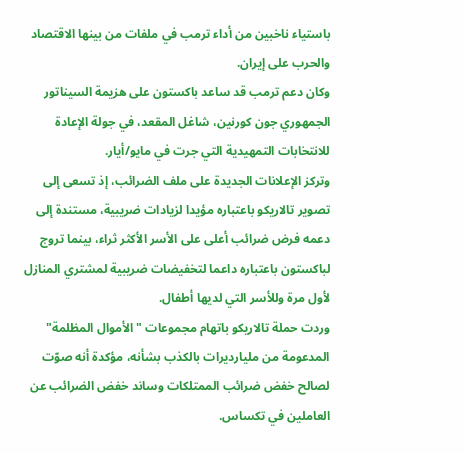باستياء ناخبين من أداء ترمب في ملفات من بينها الاقتصاد والحرب على إيران.
وكان دعم ترمب قد ساعد باكستون على هزيمة السيناتور الجمهوري جون كورنين، شاغل المقعد، في جولة الإعادة للانتخابات التمهيدية التي جرت في مايو/أيار.
وتركز الإعلانات الجديدة على ملف الضرائب، إذ تسعى إلى تصوير تالاريكو باعتباره مؤيدا لزيادات ضريبية، مستندة إلى دعمه فرض ضرائب أعلى على الأسر الأكثر ثراء، بينما تروج لباكستون باعتباره داعما لتخفيضات ضريبية لمشتري المنازل لأول مرة وللأسر التي لديها أطفال.
وردت حملة تالاريكو باتهام مجموعات "الأموال المظلمة" المدعومة من مليارديرات بالكذب بشأنه، مؤكدة أنه صوّت لصالح خفض ضرائب الممتلكات وساند خفض الضرائب عن العاملين في تكساس.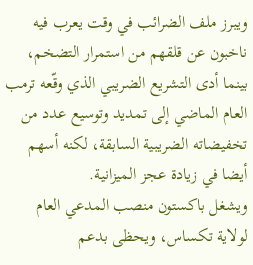ويبرز ملف الضرائب في وقت يعرب فيه ناخبون عن قلقهم من استمرار التضخم، بينما أدى التشريع الضريبي الذي وقّعه ترمب العام الماضي إلى تمديد وتوسيع عدد من تخفيضاته الضريبية السابقة، لكنه أسهم أيضا في زيادة عجز الميزانية.
ويشغل باكستون منصب المدعي العام لولاية تكساس، ويحظى بدعم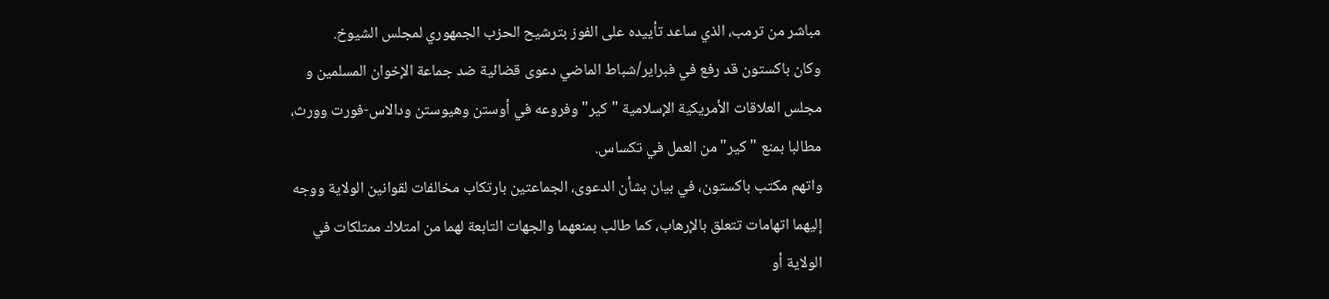مباشر من ترمب، الذي ساعد تأييده على الفوز بترشيح الحزب الجمهوري لمجلس الشيوخ.
وكان باكستون قد رفع في فبراير/شباط الماضي دعوى قضائية ضد جماعة الإخوان المسلمين و مجلس العلاقات الأمريكية الإسلامية "كير" وفروعه في أوستن وهيوستن ودالاس-فورت وورث، مطالبا بمنع "كير" من العمل في تكساس.
واتهم مكتب باكستون، في بيان بشأن الدعوى، الجماعتين بارتكاب مخالفات لقوانين الولاية ووجه إليهما اتهامات تتعلق بالإرهاب، كما طالب بمنعهما والجهات التابعة لهما من امتلاك ممتلكات في الولاية أو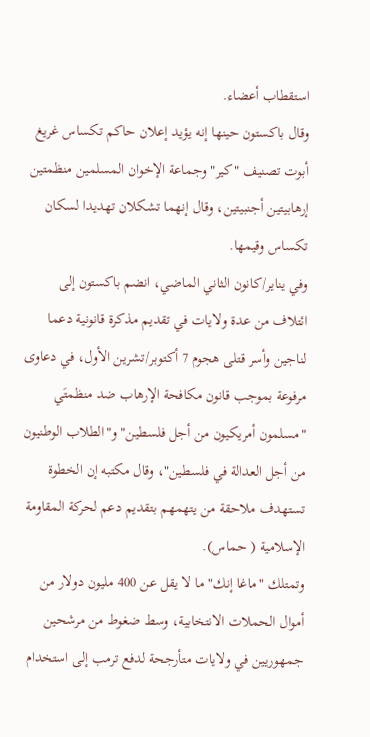استقطاب أعضاء.
وقال باكستون حينها إنه يؤيد إعلان حاكم تكساس غريغ أبوت تصنيف "كير" وجماعة الإخوان المسلمين منظمتين إرهابيتين أجنبيتين، وقال إنهما تشكلان تهديدا لسكان تكساس وقيمها.
وفي يناير/كانون الثاني الماضي، انضم باكستون إلى ائتلاف من عدة ولايات في تقديم مذكرة قانونية دعما لناجين وأسر قتلى هجوم 7 أكتوبر/تشرين الأول، في دعاوى مرفوعة بموجب قانون مكافحة الإرهاب ضد منظمتَي "مسلمون أمريكيون من أجل فلسطين" و"الطلاب الوطنيون من أجل العدالة في فلسطين"، وقال مكتبه إن الخطوة تستهدف ملاحقة من يتهمهم بتقديم دعم لحركة المقاومة الإسلامية ( حماس).
وتمتلك "ماغا إنك" ما لا يقل عن 400 مليون دولار من أموال الحملات الانتخابية، وسط ضغوط من مرشحين جمهوريين في ولايات متأرجحة لدفع ترمب إلى استخدام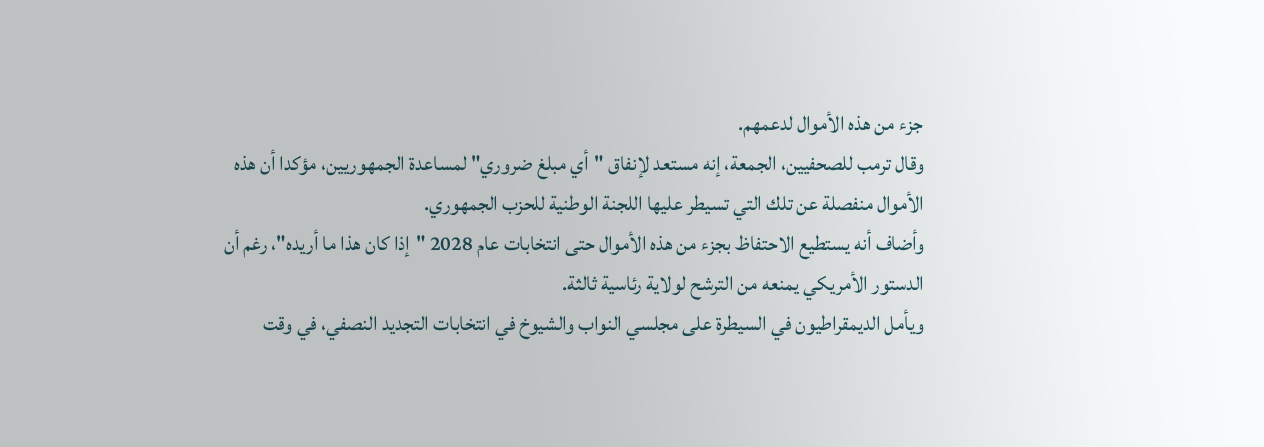جزء من هذه الأموال لدعمهم.
وقال ترمب للصحفيين، الجمعة، إنه مستعد لإنفاق "أي مبلغ ضروري" لمساعدة الجمهوريين، مؤكدا أن هذه الأموال منفصلة عن تلك التي تسيطر عليها اللجنة الوطنية للحزب الجمهوري.
وأضاف أنه يستطيع الاحتفاظ بجزء من هذه الأموال حتى انتخابات عام 2028 "إذا كان هذا ما أريده"، رغم أن الدستور الأمريكي يمنعه من الترشح لولاية رئاسية ثالثة.
ويأمل الديمقراطيون في السيطرة على مجلسي النواب والشيوخ في انتخابات التجديد النصفي، في وقت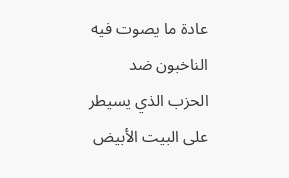عادة ما يصوت فيه الناخبون ضد الحزب الذي يسيطر على البيت الأبيض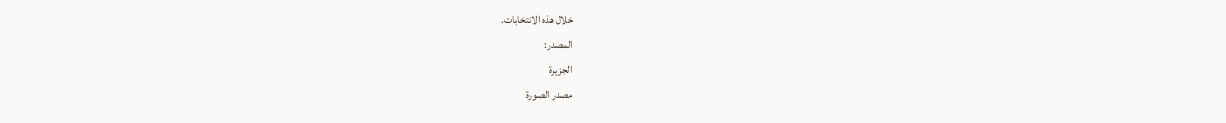خلال هذه الانتخابات.
المصدر:
الجزيرة
مصدر الصورة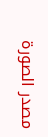مصدر الصورة